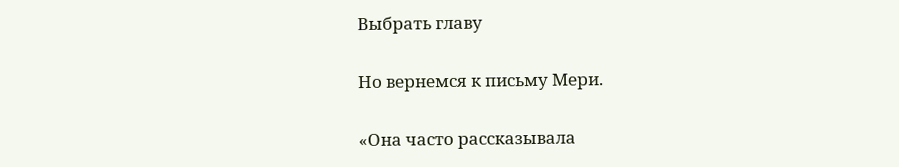Выбрать главу

Но вернемся к письму Мери.

«Она часто рассказывала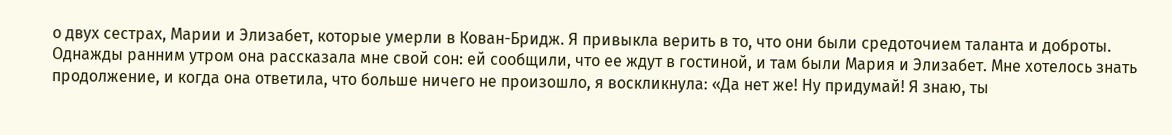о двух сестрах, Марии и Элизабет, которые умерли в Кован-Бридж. Я привыкла верить в то, что они были средоточием таланта и доброты. Однажды ранним утром она рассказала мне свой сон: ей сообщили, что ее ждут в гостиной, и там были Мария и Элизабет. Мне хотелось знать продолжение, и когда она ответила, что больше ничего не произошло, я воскликнула: «Да нет же! Ну придумай! Я знаю, ты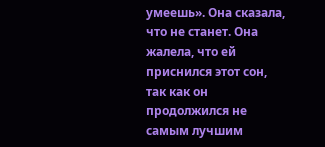умеешь». Она сказала, что не станет. Она жалела, что ей приснился этот сон, так как он продолжился не самым лучшим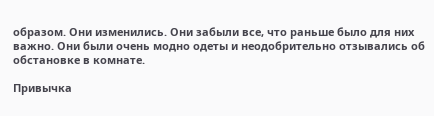образом. Они изменились. Они забыли все, что раньше было для них важно. Они были очень модно одеты и неодобрительно отзывались об обстановке в комнате.

Привычка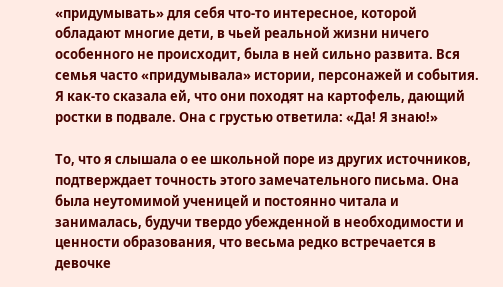«придумывать» для себя что-то интересное, которой обладают многие дети, в чьей реальной жизни ничего особенного не происходит, была в ней сильно развита. Вся семья часто «придумывала» истории, персонажей и события. Я как-то сказала ей, что они походят на картофель, дающий ростки в подвале. Она с грустью ответила: «Да! Я знаю!»

То, что я слышала о ее школьной поре из других источников, подтверждает точность этого замечательного письма. Она была неутомимой ученицей и постоянно читала и занималась, будучи твердо убежденной в необходимости и ценности образования, что весьма редко встречается в девочке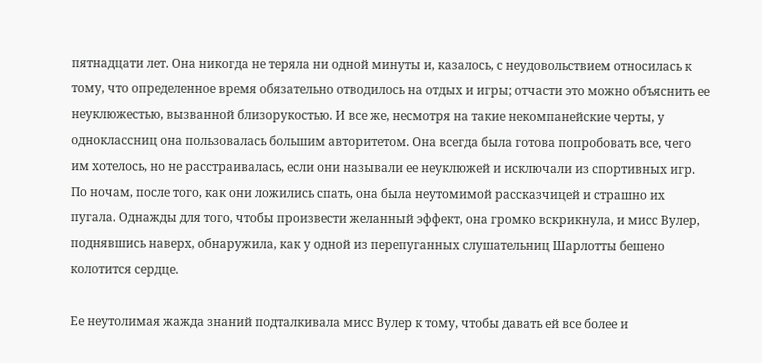пятнадцати лет. Она никогда не теряла ни одной минуты и, казалось, с неудовольствием относилась к тому, что определенное время обязательно отводилось на отдых и игры; отчасти это можно объяснить ее неуклюжестью, вызванной близорукостью. И все же, несмотря на такие некомпанейские черты, у одноклассниц она пользовалась большим авторитетом. Она всегда была готова попробовать все, чего им хотелось, но не расстраивалась, если они называли ее неуклюжей и исключали из спортивных игр. По ночам, после того, как они ложились спать, она была неутомимой рассказчицей и страшно их пугала. Однажды для того, чтобы произвести желанный эффект, она громко вскрикнула, и мисс Вулер, поднявшись наверх, обнаружила, как у одной из перепуганных слушательниц Шарлотты бешено колотится сердце.

Ее неутолимая жажда знаний подталкивала мисс Вулер к тому, чтобы давать ей все более и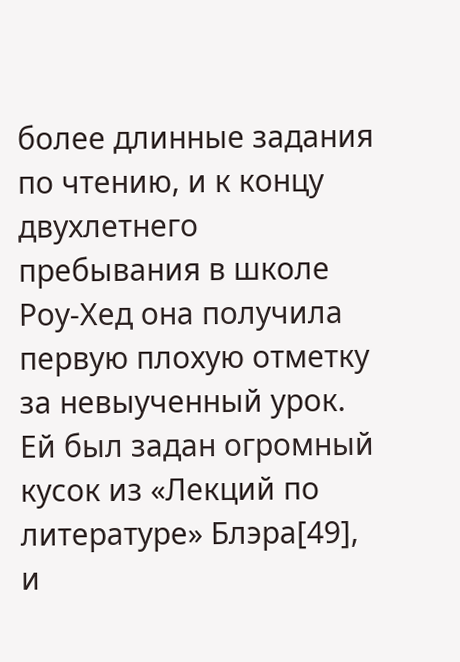более длинные задания по чтению, и к концу двухлетнего пребывания в школе Роу-Хед она получила первую плохую отметку за невыученный урок. Ей был задан огромный кусок из «Лекций по литературе» Блэра[49], и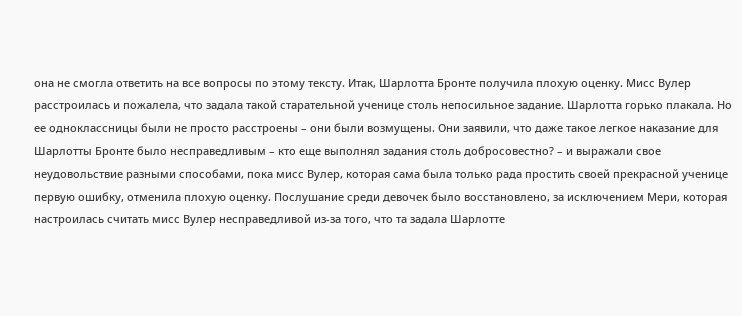она не смогла ответить на все вопросы по этому тексту. Итак, Шарлотта Бронте получила плохую оценку. Мисс Вулер расстроилась и пожалела, что задала такой старательной ученице столь непосильное задание. Шарлотта горько плакала. Но ее одноклассницы были не просто расстроены – они были возмущены. Они заявили, что даже такое легкое наказание для Шарлотты Бронте было несправедливым – кто еще выполнял задания столь добросовестно? – и выражали свое неудовольствие разными способами, пока мисс Вулер, которая сама была только рада простить своей прекрасной ученице первую ошибку, отменила плохую оценку. Послушание среди девочек было восстановлено, за исключением Мери, которая настроилась считать мисс Вулер несправедливой из-за того, что та задала Шарлотте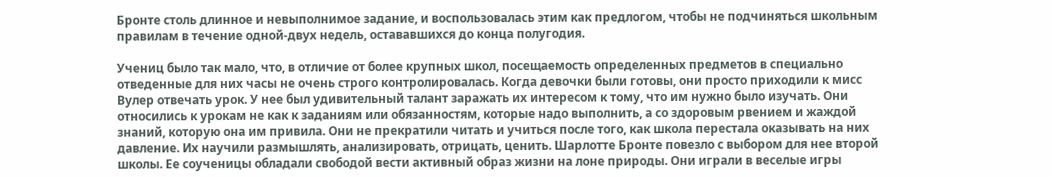Бронте столь длинное и невыполнимое задание, и воспользовалась этим как предлогом, чтобы не подчиняться школьным правилам в течение одной-двух недель, остававшихся до конца полугодия.

Учениц было так мало, что, в отличие от более крупных школ, посещаемость определенных предметов в специально отведенные для них часы не очень строго контролировалась. Когда девочки были готовы, они просто приходили к мисс Вулер отвечать урок. У нее был удивительный талант заражать их интересом к тому, что им нужно было изучать. Они относились к урокам не как к заданиям или обязанностям, которые надо выполнить, а со здоровым рвением и жаждой знаний, которую она им привила. Они не прекратили читать и учиться после того, как школа перестала оказывать на них давление. Их научили размышлять, анализировать, отрицать, ценить. Шарлотте Бронте повезло с выбором для нее второй школы. Ее соученицы обладали свободой вести активный образ жизни на лоне природы. Они играли в веселые игры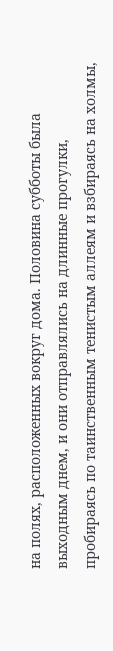на полях, расположенных вокруг дома. Половина субботы была выходным днем, и они отправлялись на длинные прогулки, пробираясь по таинственным тенистым аллеям и взбираясь на холмы,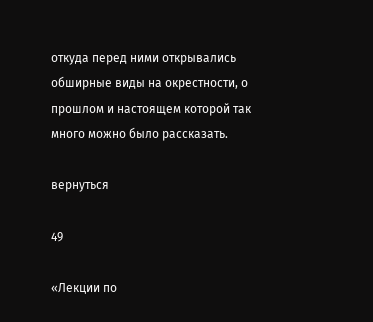откуда перед ними открывались обширные виды на окрестности, о прошлом и настоящем которой так много можно было рассказать.

вернуться

49

«Лекции по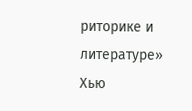риторике и литературе» Хью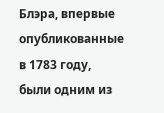Блэра, впервые опубликованные в 1783 году, были одним из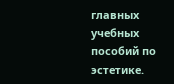главных учебных пособий по эстетике.